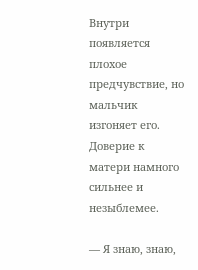Внутри появляется плохое предчувствие, но мальчик изгоняет его. Доверие к матери намного сильнее и незыблемее.

— Я знаю, знаю,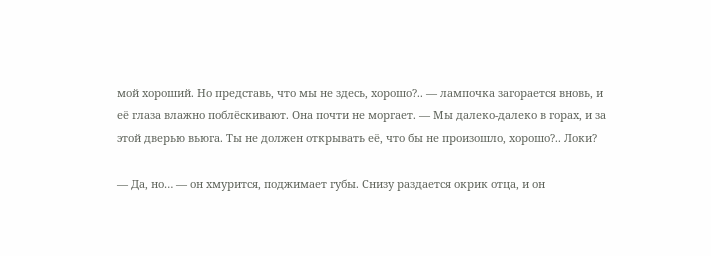мой хороший. Но представь, что мы не здесь, хорошо?.. — лампочка загорается вновь, и её глаза влажно поблёскивают. Она почти не моргает. — Мы далеко-далеко в горах, и за этой дверью вьюга. Ты не должен открывать её, что бы не произошло, хорошо?.. Локи?

— Да, но… — он хмурится, поджимает губы. Снизу раздается окрик отца, и он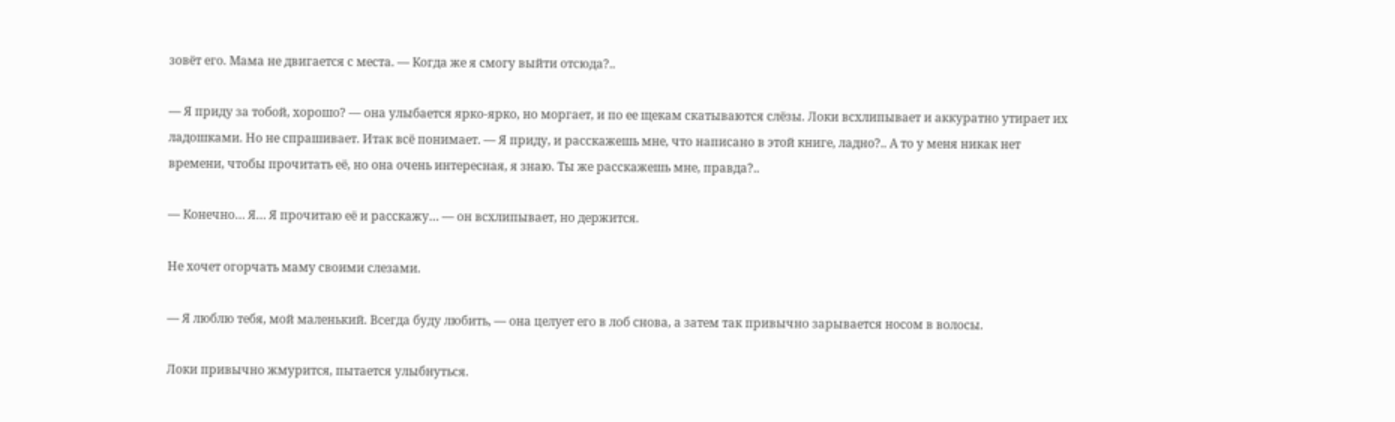зовёт его. Мама не двигается с места. — Когда же я смогу выйти отсюда?..

— Я приду за тобой, хорошо? — она улыбается ярко-ярко, но моргает, и по ее щекам скатываются слёзы. Локи всхлипывает и аккуратно утирает их ладошками. Но не спрашивает. Итак всё понимает. — Я приду, и расскажешь мне, что написано в этой книге, ладно?.. А то у меня никак нет времени, чтобы прочитать её, но она очень интересная, я знаю. Ты же расскажешь мне, правда?..

— Конечно… Я… Я прочитаю её и расскажу… — он всхлипывает, но держится.

Не хочет огорчать маму своими слезами.

— Я люблю тебя, мой маленький. Всегда буду любить, — она целует его в лоб снова, а затем так привычно зарывается носом в волосы.

Локи привычно жмурится, пытается улыбнуться.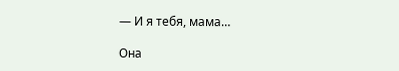— И я тебя, мама…

Она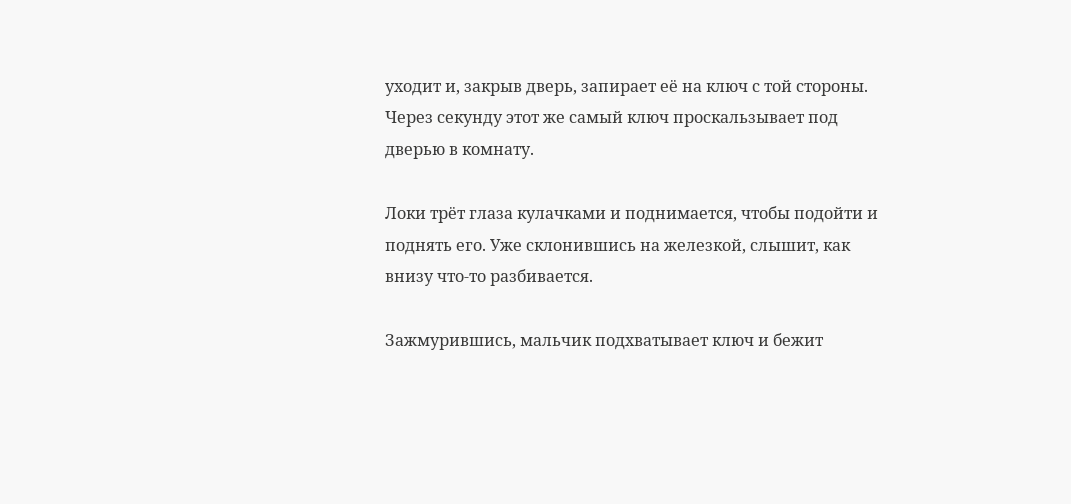уходит и, закрыв дверь, запирает её на ключ с той стороны. Через секунду этот же самый ключ проскальзывает под дверью в комнату.

Локи трёт глаза кулачками и поднимается, чтобы подойти и поднять его. Уже склонившись на железкой, слышит, как внизу что-то разбивается.

Зажмурившись, мальчик подхватывает ключ и бежит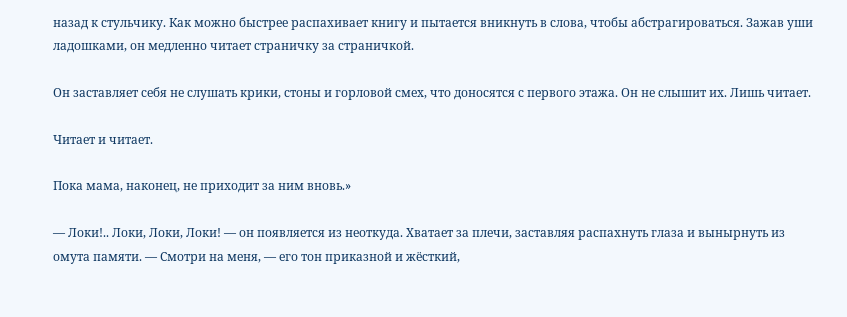назад к стульчику. Как можно быстрее распахивает книгу и пытается вникнуть в слова, чтобы абстрагироваться. Зажав уши ладошками, он медленно читает страничку за страничкой.

Он заставляет себя не слушать крики, стоны и горловой смех, что доносятся с первого этажа. Он не слышит их. Лишь читает.

Читает и читает.

Пока мама, наконец, не приходит за ним вновь.»

— Локи!.. Локи, Локи, Локи! — он появляется из неоткуда. Хватает за плечи, заставляя распахнуть глаза и вынырнуть из омута памяти. — Смотри на меня, — его тон приказной и жёсткий,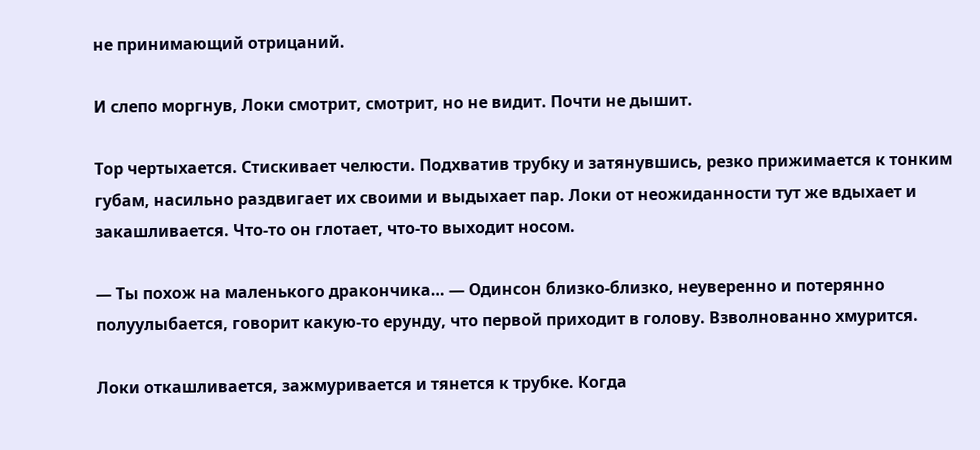не принимающий отрицаний.

И слепо моргнув, Локи смотрит, смотрит, но не видит. Почти не дышит.

Тор чертыхается. Стискивает челюсти. Подхватив трубку и затянувшись, резко прижимается к тонким губам, насильно раздвигает их своими и выдыхает пар. Локи от неожиданности тут же вдыхает и закашливается. Что-то он глотает, что-то выходит носом.

— Ты похож на маленького дракончика… — Одинсон близко-близко, неуверенно и потерянно полуулыбается, говорит какую-то ерунду, что первой приходит в голову. Взволнованно хмурится.

Локи откашливается, зажмуривается и тянется к трубке. Когда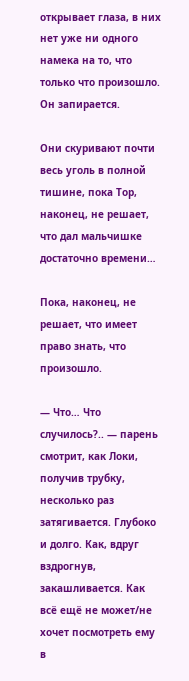открывает глаза, в них нет уже ни одного намека на то, что только что произошло. Он запирается.

Они скуривают почти весь уголь в полной тишине, пока Тор, наконец, не решает, что дал мальчишке достаточно времени…

Пока, наконец, не решает, что имеет право знать, что произошло.

— Что… Что случилось?.. — парень смотрит, как Локи, получив трубку, несколько раз затягивается. Глубоко и долго. Как, вдруг вздрогнув, закашливается. Как всё ещё не может/не хочет посмотреть ему в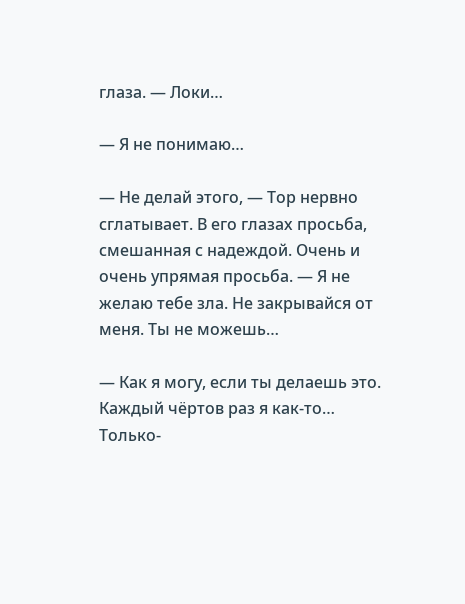глаза. — Локи…

— Я не понимаю…

— Не делай этого, — Тор нервно сглатывает. В его глазах просьба, смешанная с надеждой. Очень и очень упрямая просьба. — Я не желаю тебе зла. Не закрывайся от меня. Ты не можешь…

— Как я могу, если ты делаешь это. Каждый чёртов раз я как-то… Только-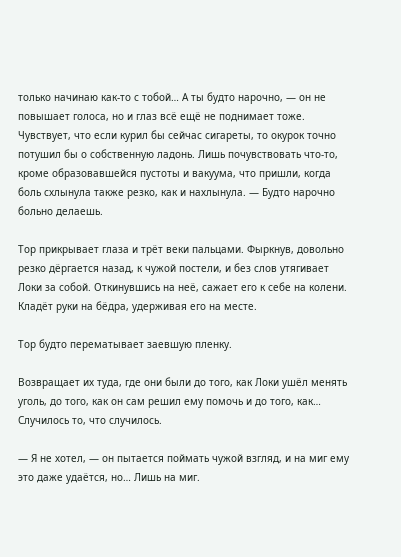только начинаю как-то с тобой… А ты будто нарочно, — он не повышает голоса, но и глаз всё ещё не поднимает тоже. Чувствует, что если курил бы сейчас сигареты, то окурок точно потушил бы о собственную ладонь. Лишь почувствовать что-то, кроме образовавшейся пустоты и вакуума, что пришли, когда боль схлынула также резко, как и нахлынула. — Будто нарочно больно делаешь.

Тор прикрывает глаза и трёт веки пальцами. Фыркнув, довольно резко дёргается назад, к чужой постели, и без слов утягивает Локи за собой. Откинувшись на неё, сажает его к себе на колени. Кладёт руки на бёдра, удерживая его на месте.

Тор будто перематывает заевшую пленку.

Возвращает их туда, где они были до того, как Локи ушёл менять уголь, до того, как он сам решил ему помочь и до того, как… Случилось то, что случилось.

— Я не хотел, — он пытается поймать чужой взгляд, и на миг ему это даже удаётся, но… Лишь на миг.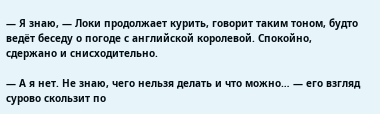— Я знаю, — Локи продолжает курить, говорит таким тоном, будто ведёт беседу о погоде с английской королевой. Спокойно, сдержано и снисходительно.

— А я нет. Не знаю, чего нельзя делать и что можно… — его взгляд сурово скользит по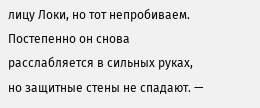лицу Локи, но тот непробиваем. Постепенно он снова расслабляется в сильных руках, но защитные стены не спадают. —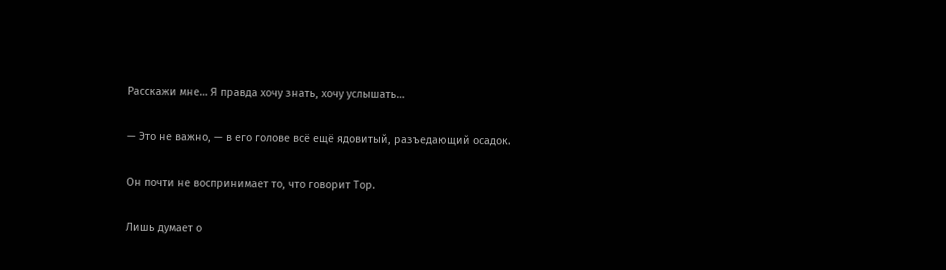Расскажи мне… Я правда хочу знать, хочу услышать…

— Это не важно, — в его голове всё ещё ядовитый, разъедающий осадок.

Он почти не воспринимает то, что говорит Тор.

Лишь думает о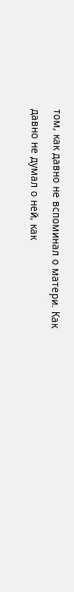том, как давно не вспоминал о матери. Как давно не думал о ней, как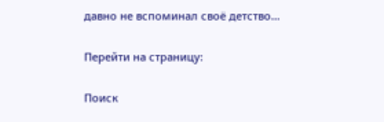давно не вспоминал своё детство…

Перейти на страницу:

Поиск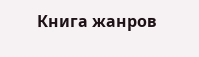Книга жанров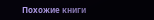Похожие книги